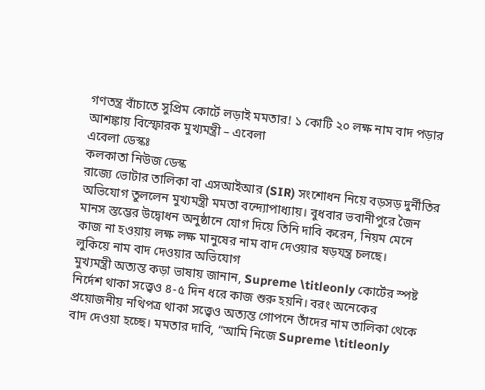গণতন্ত্র বাঁচাতে সুপ্রিম কোর্টে লড়াই মমতার! ১ কোটি ২০ লক্ষ নাম বাদ পড়ার আশঙ্কায় বিস্ফোরক মুখ্যমন্ত্রী – এবেলা
এবেলা ডেস্কঃ
কলকাতা নিউজ ডেস্ক
রাজ্যে ভোটার তালিকা বা এসআইআর (SIR) সংশোধন নিয়ে বড়সড় দুর্নীতির অভিযোগ তুললেন মুখ্যমন্ত্রী মমতা বন্দ্যোপাধ্যায়। বুধবার ভবানীপুরে জৈন মানস স্তম্ভের উদ্বোধন অনুষ্ঠানে যোগ দিয়ে তিনি দাবি করেন, নিয়ম মেনে কাজ না হওয়ায় লক্ষ লক্ষ মানুষের নাম বাদ দেওয়ার ষড়যন্ত্র চলছে।
লুকিয়ে নাম বাদ দেওয়ার অভিযোগ
মুখ্যমন্ত্রী অত্যন্ত কড়া ভাষায় জানান, Supreme \titleonly কোর্টের স্পষ্ট নির্দেশ থাকা সত্ত্বেও ৪-৫ দিন ধরে কাজ শুরু হয়নি। বরং অনেকের প্রয়োজনীয় নথিপত্র থাকা সত্ত্বেও অত্যন্ত গোপনে তাঁদের নাম তালিকা থেকে বাদ দেওয়া হচ্ছে। মমতার দাবি, “আমি নিজে Supreme \titleonly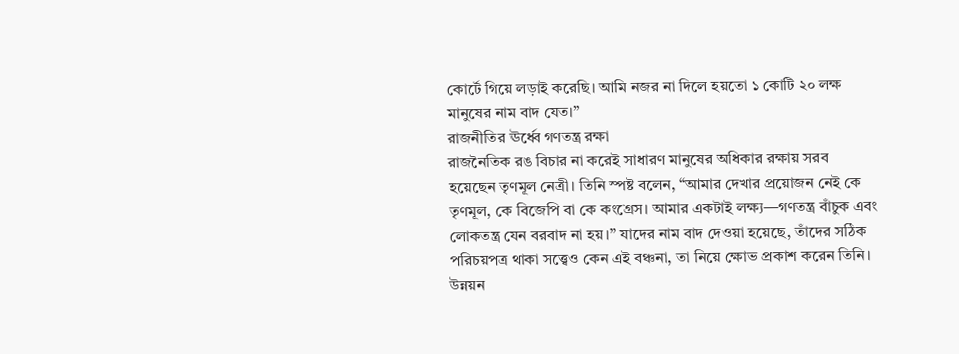কোর্টে গিয়ে লড়াই করেছি। আমি নজর না দিলে হয়তো ১ কোটি ২০ লক্ষ মানুষের নাম বাদ যেত।”
রাজনীতির ঊর্ধ্বে গণতন্ত্র রক্ষা
রাজনৈতিক রঙ বিচার না করেই সাধারণ মানুষের অধিকার রক্ষায় সরব হয়েছেন তৃণমূল নেত্রী। তিনি স্পষ্ট বলেন, “আমার দেখার প্রয়োজন নেই কে তৃণমূল, কে বিজেপি বা কে কংগ্রেস। আমার একটাই লক্ষ্য—গণতন্ত্র বাঁচুক এবং লোকতন্ত্র যেন বরবাদ না হয়।” যাদের নাম বাদ দেওয়া হয়েছে, তাঁদের সঠিক পরিচয়পত্র থাকা সত্ত্বেও কেন এই বঞ্চনা, তা নিয়ে ক্ষোভ প্রকাশ করেন তিনি।
উন্নয়ন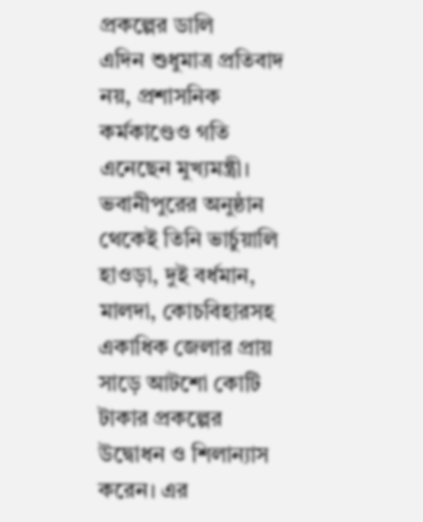প্রকল্পের ডালি
এদিন শুধুমাত্র প্রতিবাদ নয়, প্রশাসনিক কর্মকাণ্ডেও গতি এনেছেন মুখ্যমন্ত্রী। ভবানীপুরের অনুষ্ঠান থেকেই তিনি ভার্চুয়ালি হাওড়া, দুই বর্ধমান, মালদা, কোচবিহারসহ একাধিক জেলার প্রায় সাড়ে আটশো কোটি টাকার প্রকল্পের উদ্বোধন ও শিলান্যাস করেন। এর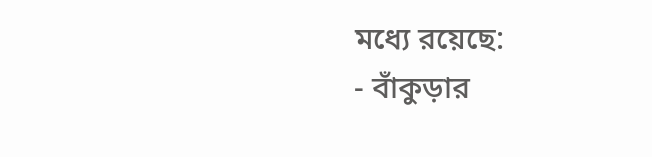মধ্যে রয়েছে:
- বাঁকুড়ার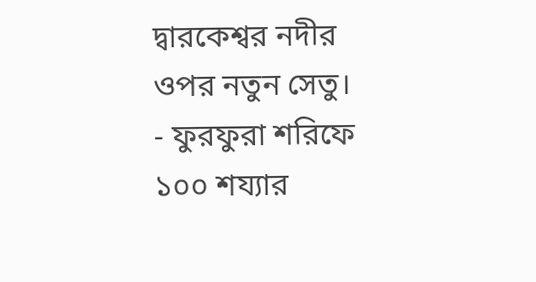দ্বারকেশ্বর নদীর ওপর নতুন সেতু।
- ফুরফুরা শরিফে ১০০ শয্যার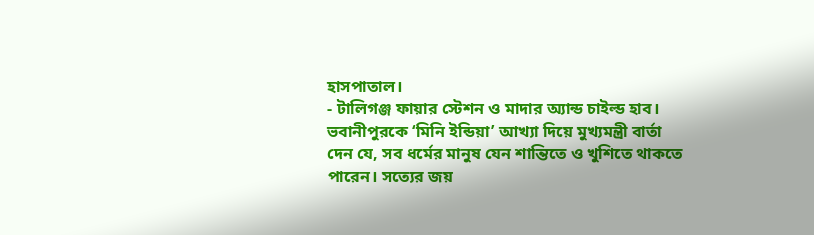হাসপাতাল।
- টালিগঞ্জ ফায়ার স্টেশন ও মাদার অ্যান্ড চাইল্ড হাব।
ভবানীপুরকে ‘মিনি ইন্ডিয়া’ আখ্যা দিয়ে মুখ্যমন্ত্রী বার্তা দেন যে, সব ধর্মের মানুষ যেন শান্তিতে ও খুশিতে থাকতে পারেন। সত্যের জয়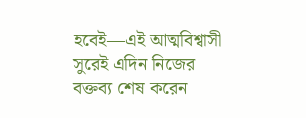হবেই—এই আত্মবিশ্বাসী সুরেই এদিন নিজের বক্তব্য শেষ করেন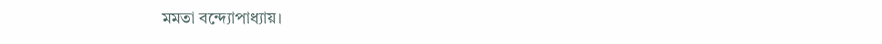মমতা বন্দ্যোপাধ্যায়।